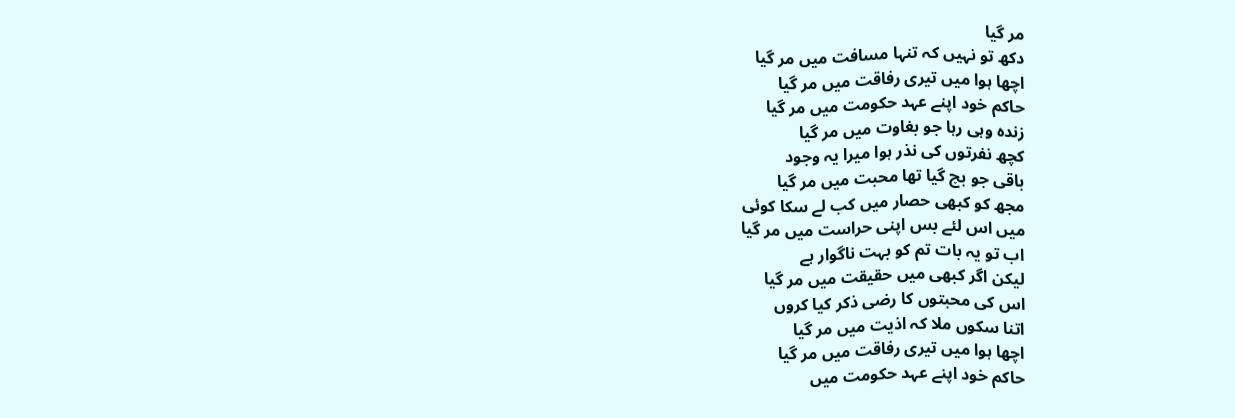مر گیا
دکھ تو نہیں کہ تنہا مسافت میں مر گیا
اچھا ہوا میں تیری رفاقت میں مر گیا
حاکم خود اپنے عہد حکومت میں مر گیا
زندہ وہی رہا جو بغاوت میں مر گیا
کچھ نفرتوں کی نذر ہوا میرا یہ وجود
باقی جو بچ گیا تھا محبت میں مر گیا
مجھ کو کبھی حصار میں کب لے سکا کوئی
میں اس لئے بس اپنی حراست میں مر گیا
اب تو یہ بات تم کو بہت ناگوار ہے
لیکن اگر کبھی میں حقیقت میں مر گیا
اس کی محبتوں کا رضی ذکر کیا کروں
اتنا سکوں ملا کہ اذیت میں مر گیا
اچھا ہوا میں تیری رفاقت میں مر گیا
حاکم خود اپنے عہد حکومت میں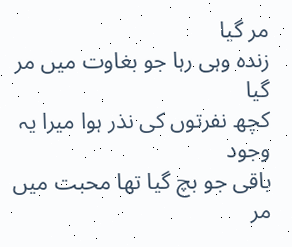مر گیا
زندہ وہی رہا جو بغاوت میں مر گیا
کچھ نفرتوں کی نذر ہوا میرا یہ وجود
باقی جو بچ گیا تھا محبت میں مر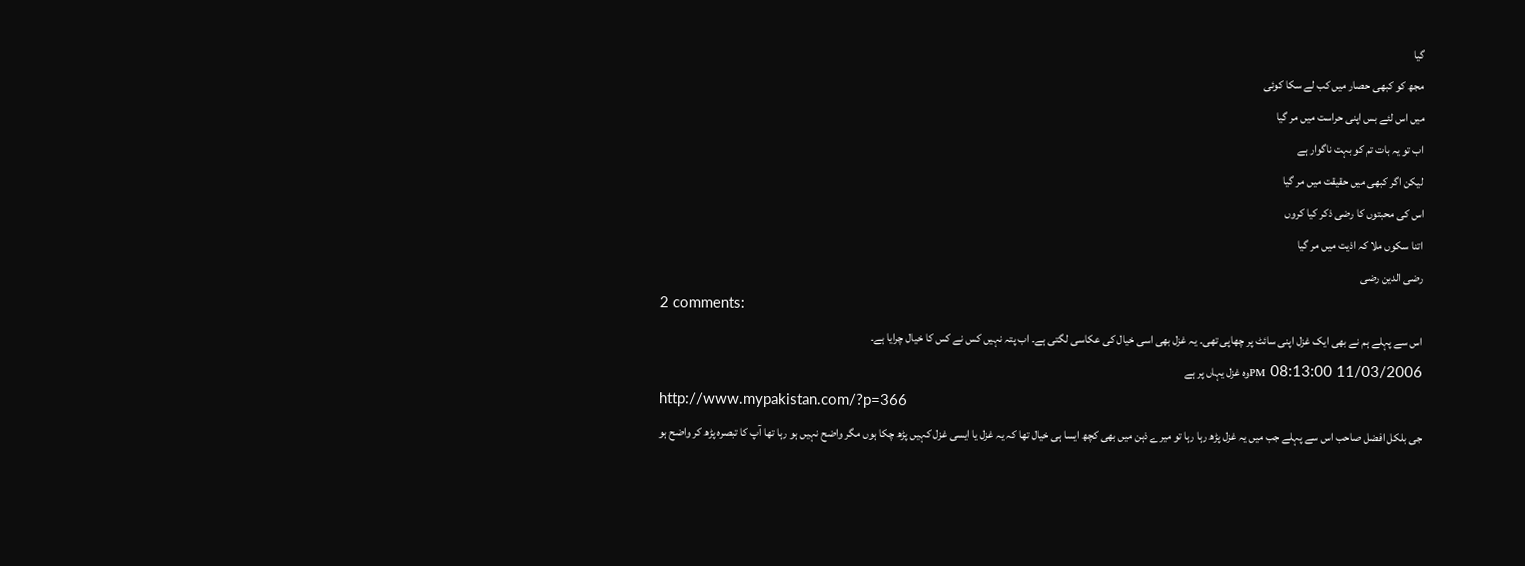گیا
مجھ کو کبھی حصار میں کب لے سکا کوئی
میں اس لئے بس اپنی حراست میں مر گیا
اب تو یہ بات تم کو بہت ناگوار ہے
لیکن اگر کبھی میں حقیقت میں مر گیا
اس کی محبتوں کا رضی ذکر کیا کروں
اتنا سکوں ملا کہ اذیت میں مر گیا
رضی الدین رضی
2 comments:
اس سے پہلے ہم نے بھی ایک غزل اپنی سائٹ پر چھاپی تھی۔ یہ غزل بھی اسی خیال کی عکاسی لگتی ہے۔ اب پتہ نہیں کس نے کس کا خیال چرایا ہے۔
11/03/2006 08:13:00 PMوہ غزل یہاں پر ہے
http://www.mypakistan.com/?p=366
جی بلکل افضل صاحب اس سے پہلے جب میں یہ غزل پڑھ رہا رہا تو میرے ذہن میں بھی کچھ ایسا ہی خیال تھا کہ یہ غزل یا ایسی غزل کہیں پڑھ چکا ہوں مگر واضح نہیں ہو رہا تھا آپ کا تبصرہ پڑھ کر واضح ہو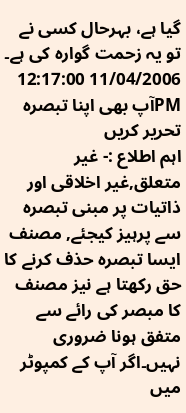گیا ہے، بہرحال کسی نے تو یہ زحمت گوارہ کی ہے۔
11/04/2006 12:17:00 PMآپ بھی اپنا تبصرہ تحریر کریں
اہم اطلاع :- غیر متعلق,غیر اخلاقی اور ذاتیات پر مبنی تبصرہ سے پرہیز کیجئے, مصنف ایسا تبصرہ حذف کرنے کا حق رکھتا ہے نیز مصنف کا مبصر کی رائے سے متفق ہونا ضروری نہیں۔اگر آپ کے کمپوٹر میں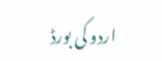اردو کی بورڈ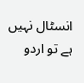انسٹال نہیں ہے تو اردو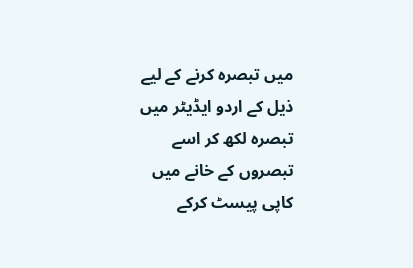میں تبصرہ کرنے کے لیے ذیل کے اردو ایڈیٹر میں تبصرہ لکھ کر اسے تبصروں کے خانے میں کاپی پیسٹ کرکے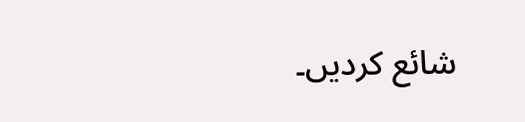شائع کردیں۔